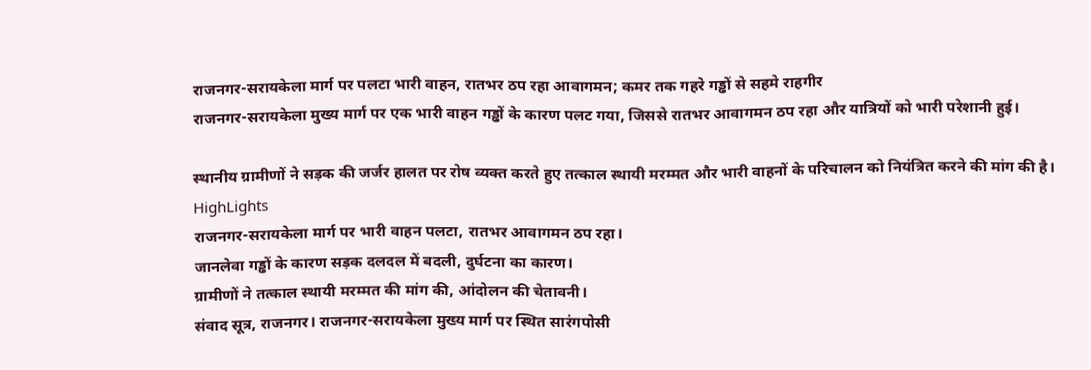राजनगर-सरायकेला मार्ग पर पलटा भारी वाहन, रातभर ठप रहा आवागमन; कमर तक गहरे गड्ढों से सहमे राहगीर
राजनगर-सरायकेला मुख्य मार्ग पर एक भारी वाहन गड्ढों के कारण पलट गया, जिससे रातभर आवागमन ठप रहा और यात्रियों को भारी परेशानी हुई।

स्थानीय ग्रामीणों ने सड़क की जर्जर हालत पर रोष व्यक्त करते हुए तत्काल स्थायी मरम्मत और भारी वाहनों के परिचालन को नियंत्रित करने की मांग की है।
HighLights
राजनगर-सरायकेला मार्ग पर भारी वाहन पलटा, रातभर आवागमन ठप रहा।
जानलेवा गड्ढों के कारण सड़क दलदल में बदली, दुर्घटना का कारण।
ग्रामीणों ने तत्काल स्थायी मरम्मत की मांग की, आंदोलन की चेतावनी।
संवाद सूत्र, राजनगर। राजनगर-सरायकेला मुख्य मार्ग पर स्थित सारंगपोसी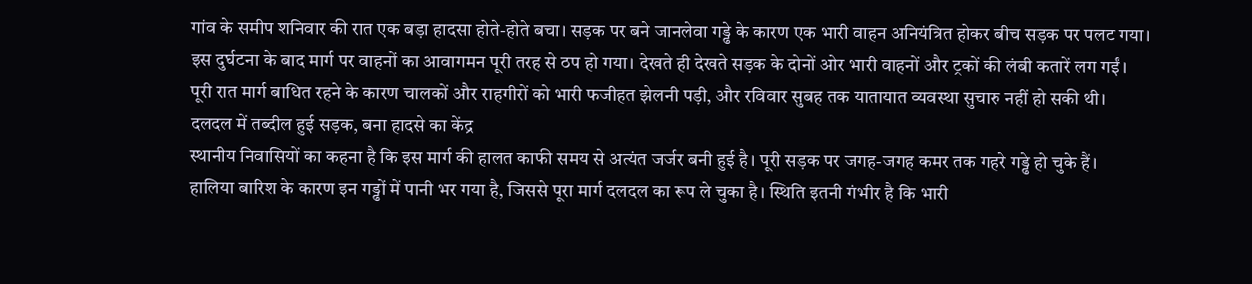गांव के समीप शनिवार की रात एक बड़ा हादसा होते-होते बचा। सड़क पर बने जानलेवा गड्ढे के कारण एक भारी वाहन अनियंत्रित होकर बीच सड़क पर पलट गया।
इस दुर्घटना के बाद मार्ग पर वाहनों का आवागमन पूरी तरह से ठप हो गया। देखते ही देखते सड़क के दोनों ओर भारी वाहनों और ट्रकों की लंबी कतारें लग गईं।
पूरी रात मार्ग बाधित रहने के कारण चालकों और राहगीरों को भारी फजीहत झेलनी पड़ी, और रविवार सुबह तक यातायात व्यवस्था सुचारु नहीं हो सकी थी।
दलदल में तब्दील हुई सड़क, बना हादसे का केंद्र
स्थानीय निवासियों का कहना है कि इस मार्ग की हालत काफी समय से अत्यंत जर्जर बनी हुई है। पूरी सड़क पर जगह-जगह कमर तक गहरे गड्ढे हो चुके हैं।
हालिया बारिश के कारण इन गड्ढों में पानी भर गया है, जिससे पूरा मार्ग दलदल का रूप ले चुका है। स्थिति इतनी गंभीर है कि भारी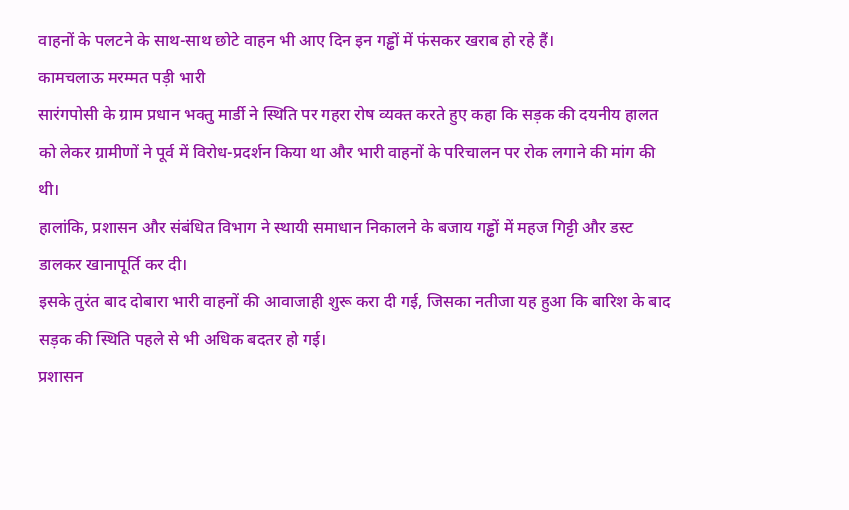वाहनों के पलटने के साथ-साथ छोटे वाहन भी आए दिन इन गड्ढों में फंसकर खराब हो रहे हैं।
कामचलाऊ मरम्मत पड़ी भारी
सारंगपोसी के ग्राम प्रधान भक्तु मार्डी ने स्थिति पर गहरा रोष व्यक्त करते हुए कहा कि सड़क की दयनीय हालत को लेकर ग्रामीणों ने पूर्व में विरोध-प्रदर्शन किया था और भारी वाहनों के परिचालन पर रोक लगाने की मांग की थी।
हालांकि, प्रशासन और संबंधित विभाग ने स्थायी समाधान निकालने के बजाय गड्ढों में महज गिट्टी और डस्ट डालकर खानापूर्ति कर दी।
इसके तुरंत बाद दोबारा भारी वाहनों की आवाजाही शुरू करा दी गई, जिसका नतीजा यह हुआ कि बारिश के बाद सड़क की स्थिति पहले से भी अधिक बदतर हो गई।
प्रशासन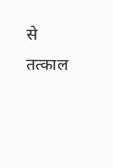से तत्काल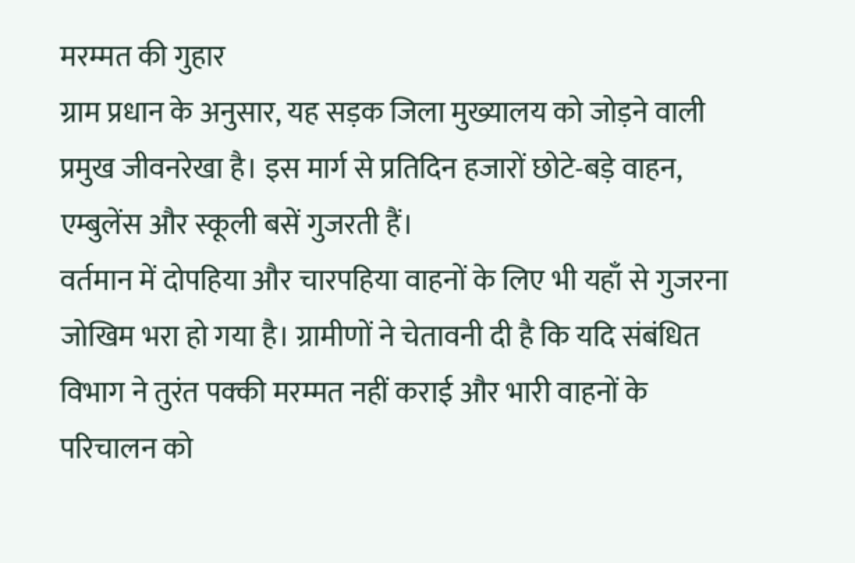मरम्मत की गुहार
ग्राम प्रधान के अनुसार, यह सड़क जिला मुख्यालय को जोड़ने वाली प्रमुख जीवनरेखा है। इस मार्ग से प्रतिदिन हजारों छोटे-बड़े वाहन, एम्बुलेंस और स्कूली बसें गुजरती हैं।
वर्तमान में दोपहिया और चारपहिया वाहनों के लिए भी यहाँ से गुजरना जोखिम भरा हो गया है। ग्रामीणों ने चेतावनी दी है कि यदि संबंधित विभाग ने तुरंत पक्की मरम्मत नहीं कराई और भारी वाहनों के परिचालन को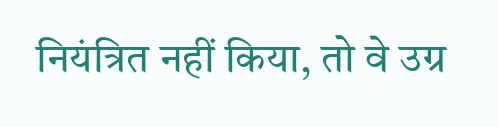नियंत्रित नहीं किया, तो वे उग्र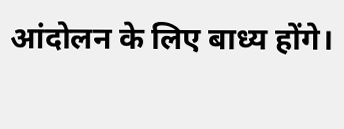आंदोलन के लिए बाध्य होंगे।